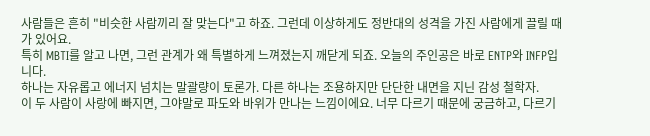사람들은 흔히 "비슷한 사람끼리 잘 맞는다"고 하죠. 그런데 이상하게도 정반대의 성격을 가진 사람에게 끌릴 때가 있어요.
특히 MBTI를 알고 나면, 그런 관계가 왜 특별하게 느껴졌는지 깨닫게 되죠. 오늘의 주인공은 바로 ENTP와 INFP입니다.
하나는 자유롭고 에너지 넘치는 말괄량이 토론가. 다른 하나는 조용하지만 단단한 내면을 지닌 감성 철학자.
이 두 사람이 사랑에 빠지면, 그야말로 파도와 바위가 만나는 느낌이에요. 너무 다르기 때문에 궁금하고, 다르기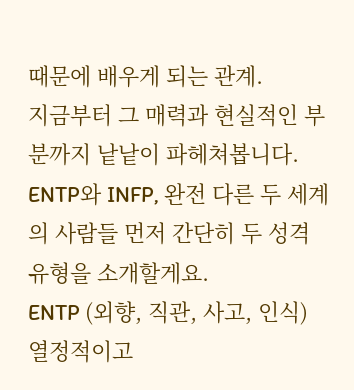때문에 배우게 되는 관계.
지금부터 그 매력과 현실적인 부분까지 낱낱이 파헤쳐봅니다. ENTP와 INFP, 완전 다른 두 세계의 사람들 먼저 간단히 두 성격 유형을 소개할게요.
ENTP (외향, 직관, 사고, 인식) 열정적이고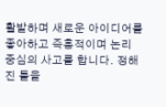활발하며 새로운 아이디어를 좋아하고 즉흥적이며 논리 중심의 사고를 합니다. 정해진 틀을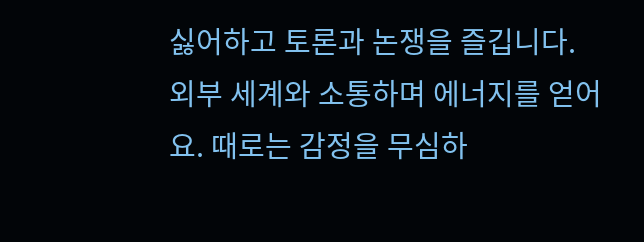싫어하고 토론과 논쟁을 즐깁니다.
외부 세계와 소통하며 에너지를 얻어요. 때로는 감정을 무심하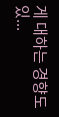게 대하는 경향도 있...